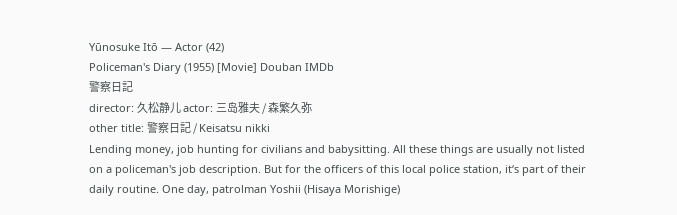Yūnosuke Itō — Actor (42)
Policeman's Diary (1955) [Movie] Douban IMDb
警察日記
director: 久松静儿 actor: 三岛雅夫 / 森繁久弥
other title: 警察日記 / Keisatsu nikki
Lending money, job hunting for civilians and babysitting. All these things are usually not listed on a policeman's job description. But for the officers of this local police station, it‘s part of their daily routine. One day, patrolman Yoshii (Hisaya Morishige)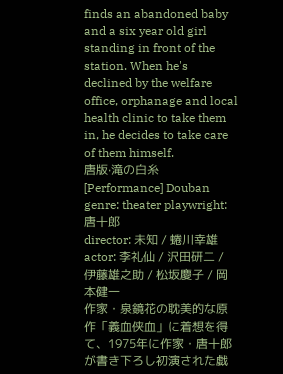finds an abandoned baby and a six year old girl standing in front of the station. When he's declined by the welfare office, orphanage and local health clinic to take them in, he decides to take care of them himself.
唐版·滝の白糸 [Performance] Douban
genre: theater playwright: 唐十郎
director: 未知 / 蜷川幸雄 actor: 李礼仙 / 沢田研二 / 伊藤雄之助 / 松坂慶子 / 岡本健一
作家・泉鏡花の耽美的な原作「義血侠血」に着想を得て、1975年に作家・唐十郎が書き下ろし初演された戯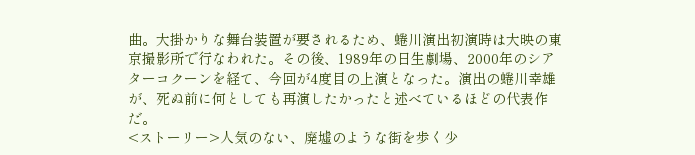曲。大掛かりな舞台装置が要されるため、蜷川演出初演時は大映の東京撮影所で行なわれた。その後、1989年の日生劇場、2000年のシアターコクーンを経て、今回が4度目の上演となった。演出の蜷川幸雄が、死ぬ前に何としても再演したかったと述べているほどの代表作だ。
<ストーリー>人気のない、廃墟のような街を歩く少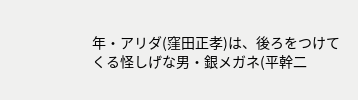年・アリダ(窪田正孝)は、後ろをつけてくる怪しげな男・銀メガネ(平幹二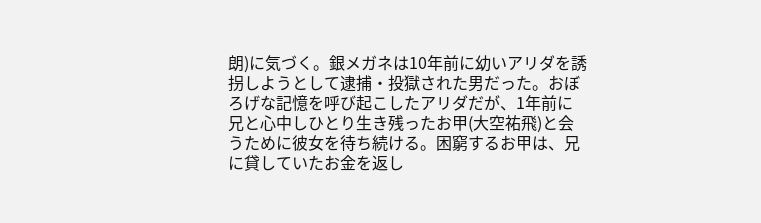朗)に気づく。銀メガネは10年前に幼いアリダを誘拐しようとして逮捕・投獄された男だった。おぼろげな記憶を呼び起こしたアリダだが、1年前に兄と心中しひとり生き残ったお甲(大空祐飛)と会うために彼女を待ち続ける。困窮するお甲は、兄に貸していたお金を返し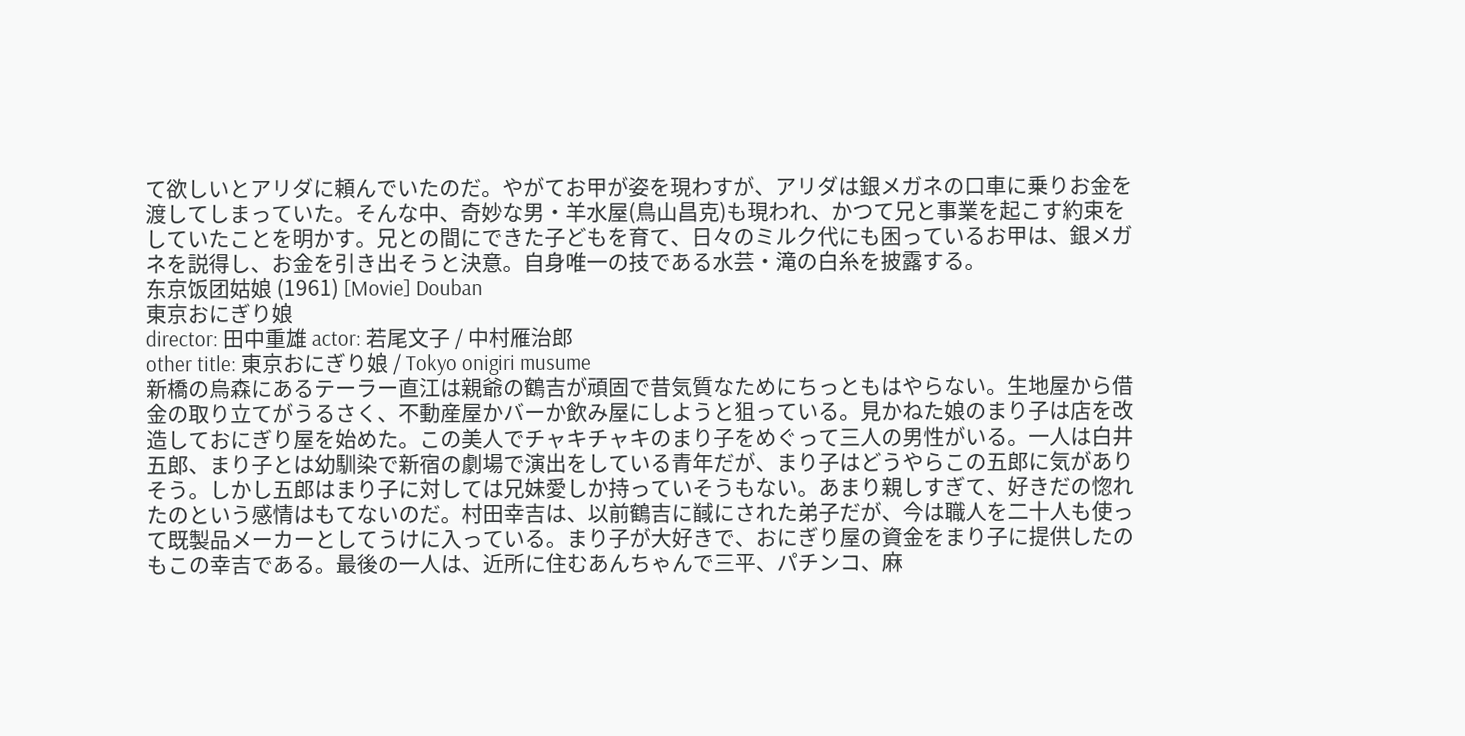て欲しいとアリダに頼んでいたのだ。やがてお甲が姿を現わすが、アリダは銀メガネの口車に乗りお金を渡してしまっていた。そんな中、奇妙な男・羊水屋(鳥山昌克)も現われ、かつて兄と事業を起こす約束をしていたことを明かす。兄との間にできた子どもを育て、日々のミルク代にも困っているお甲は、銀メガネを説得し、お金を引き出そうと決意。自身唯一の技である水芸・滝の白糸を披露する。
东京饭团姑娘 (1961) [Movie] Douban
東京おにぎり娘
director: 田中重雄 actor: 若尾文子 / 中村雁治郎
other title: 東京おにぎり娘 / Tokyo onigiri musume
新橋の烏森にあるテーラー直江は親爺の鶴吉が頑固で昔気質なためにちっともはやらない。生地屋から借金の取り立てがうるさく、不動産屋かバーか飲み屋にしようと狙っている。見かねた娘のまり子は店を改造しておにぎり屋を始めた。この美人でチャキチャキのまり子をめぐって三人の男性がいる。一人は白井五郎、まり子とは幼馴染で新宿の劇場で演出をしている青年だが、まり子はどうやらこの五郎に気がありそう。しかし五郎はまり子に対しては兄妹愛しか持っていそうもない。あまり親しすぎて、好きだの惚れたのという感情はもてないのだ。村田幸吉は、以前鶴吉に馘にされた弟子だが、今は職人を二十人も使って既製品メーカーとしてうけに入っている。まり子が大好きで、おにぎり屋の資金をまり子に提供したのもこの幸吉である。最後の一人は、近所に住むあんちゃんで三平、パチンコ、麻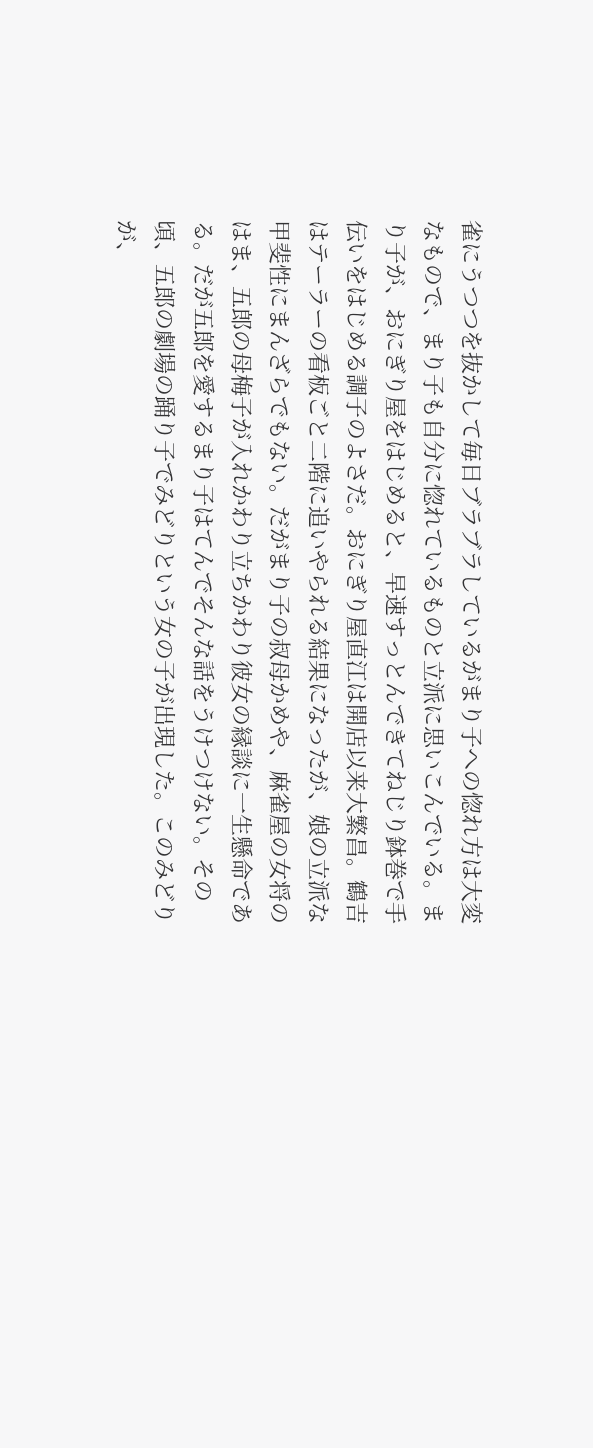雀にうつつを抜かして毎日ブラブラしているがまり子への惚れ方は大変なもので、まり子も自分に惚れているものと立派に思いこんでいる。まり子が、おにぎり屋をはじめると、早速すっとんできてねじり鉢巻で手伝いをはじめる調子のよさだ。おにぎり屋直江は開店以来大繁昌。鶴吉はテーラーの看板ごと二階に追いやられる結果になったが、娘の立派な甲斐性にまんざらでもない。だがまり子の叔母かめや、麻雀屋の女将のはま、五郎の母梅子が入れかわり立ちかわり彼女の縁談に一生懸命である。だが五郎を愛するまり子はてんでそんな話をうけつけない。その頃、五郎の劇場の踊り子でみどりという女の子が出現した。このみどりが、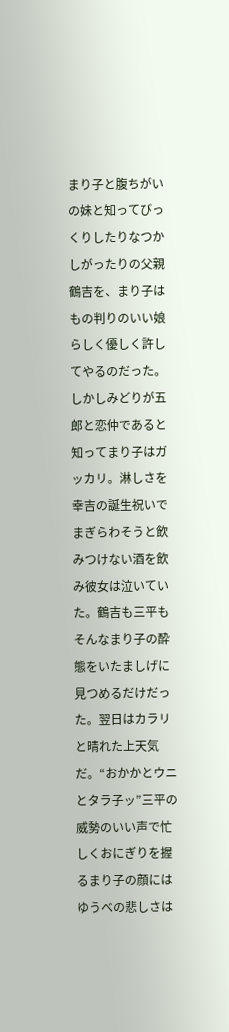まり子と腹ちがいの妹と知ってびっくりしたりなつかしがったりの父親鶴吉を、まり子はもの判りのいい娘らしく優しく許してやるのだった。しかしみどりが五郎と恋仲であると知ってまり子はガッカリ。淋しさを幸吉の誕生祝いでまぎらわそうと飲みつけない酒を飲み彼女は泣いていた。鶴吉も三平もそんなまり子の酔態をいたましげに見つめるだけだった。翌日はカラリと晴れた上天気だ。“おかかとウニとタラ子ッ”三平の威勢のいい声で忙しくおにぎりを握るまり子の顔にはゆうべの悲しさは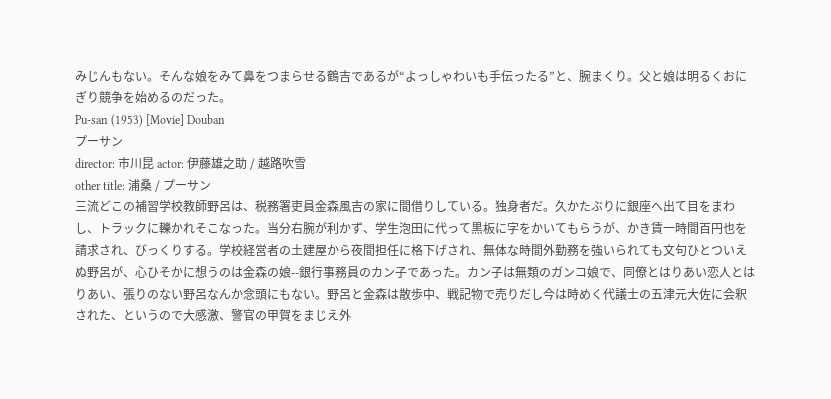みじんもない。そんな娘をみて鼻をつまらせる鶴吉であるが“よっしゃわいも手伝ったる”と、腕まくり。父と娘は明るくおにぎり競争を始めるのだった。
Pu-san (1953) [Movie] Douban
プーサン
director: 市川昆 actor: 伊藤雄之助 / 越路吹雪
other title: 浦桑 / プーサン
三流どこの補習学校教師野呂は、税務署吏員金森風吉の家に間借りしている。独身者だ。久かたぶりに銀座へ出て目をまわし、トラックに轢かれそこなった。当分右腕が利かず、学生泡田に代って黒板に字をかいてもらうが、かき賃一時間百円也を請求され、びっくりする。学校経営者の土建屋から夜間担任に格下げされ、無体な時間外勤務を強いられても文句ひとついえぬ野呂が、心ひそかに想うのは金森の娘--銀行事務員のカン子であった。カン子は無類のガンコ娘で、同僚とはりあい恋人とはりあい、張りのない野呂なんか念頭にもない。野呂と金森は散歩中、戦記物で売りだし今は時めく代議士の五津元大佐に会釈された、というので大感激、警官の甲賀をまじえ外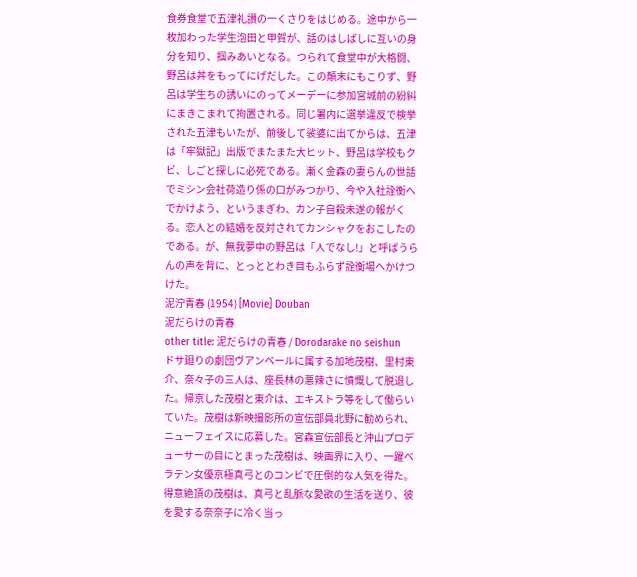食券食堂で五津礼讃の一くさりをはじめる。途中から一枚加わった学生泡田と甲賀が、話のはしばしに互いの身分を知り、掴みあいとなる。つられて食堂中が大格闘、野呂は丼をもってにげだした。この顛末にもこりず、野呂は学生ちの誘いにのってメーデーに参加宮城前の紛糾にまきこまれて拘置される。同じ署内に選挙違反で検挙された五津もいたが、前後して裟婆に出てからは、五津は「牢獄記」出版でまたまた大ヒット、野呂は学校もクビ、しごと探しに必死である。漸く金森の妻らんの世話でミシン会社荷造り係の口がみつかり、今や入社詮衡へでかけよう、というまぎわ、カン子自殺未遂の報がくる。恋人との結婚を反対されてカンシャクをおこしたのである。が、無我夢中の野呂は「人でなし!」と呼ばうらんの声を背に、とっととわき目もふらず詮衡場へかけつけた。
泥泞青春 (1954) [Movie] Douban
泥だらけの青春
other title: 泥だらけの青春 / Dorodarake no seishun
ドサ廻りの劇団ヴアンベールに属する加地茂樹、里村東介、奈々子の三人は、座長林の悪辣さに憤慨して脱退した。帰京した茂樹と東介は、エキストラ等をして働らいていた。茂樹は新映撮影所の宣伝部員北野に勧められ、ニューフェイスに応募した。宮森宣伝部長と沖山プロデューサーの目にとまった茂樹は、映画界に入り、一躍ベラテン女優京極真弓とのコンビで圧倒的な人気を得た。得意絶頂の茂樹は、真弓と乱脈な愛欲の生活を送り、彼を愛する奈奈子に冷く当っ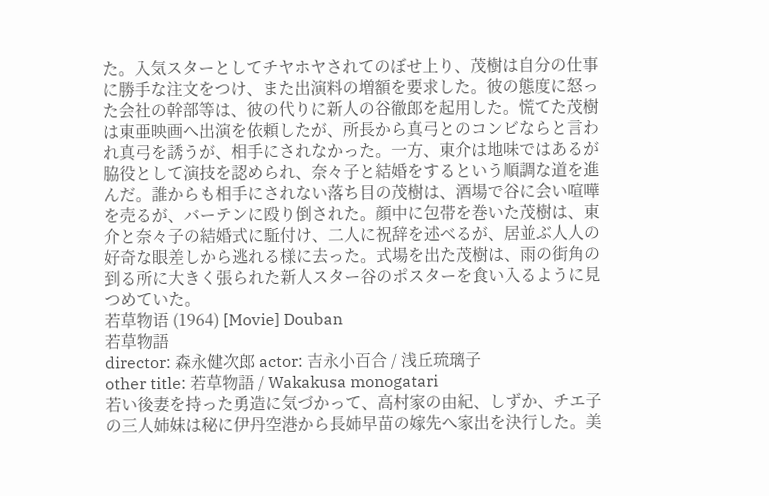た。入気スターとしてチヤホヤされてのぼせ上り、茂樹は自分の仕事に勝手な注文をつけ、また出演料の増額を要求した。彼の態度に怒った会社の幹部等は、彼の代りに新人の谷徹郎を起用した。慌てた茂樹は東亜映画へ出演を依頼したが、所長から真弓とのコンビならと言われ真弓を誘うが、相手にされなかった。一方、東介は地味ではあるが脇役として演技を認められ、奈々子と結婚をするという順調な道を進んだ。誰からも相手にされない落ち目の茂樹は、酒場で谷に会い喧嘩を売るが、バーテンに殴り倒された。顔中に包帯を巻いた茂樹は、東介と奈々子の結婚式に駈付け、二人に祝辞を述べるが、居並ぶ人人の好奇な眼差しから逃れる様に去った。式場を出た茂樹は、雨の街角の到る所に大きく張られた新人スター谷のポスターを食い入るように見つめていた。
若草物语 (1964) [Movie] Douban
若草物語
director: 森永健次郎 actor: 吉永小百合 / 浅丘琉璃子
other title: 若草物語 / Wakakusa monogatari
若い後妻を持った勇造に気づかって、高村家の由紀、しずか、チエ子の三人姉妹は秘に伊丹空港から長姉早苗の嫁先へ家出を決行した。美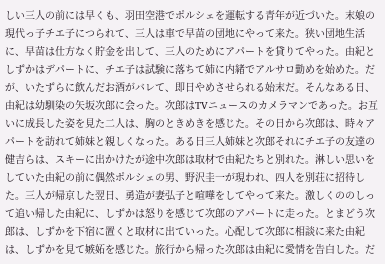しい三人の前には早くも、羽田空港でポルシェを運転する青年が近づいた。末娘の現代っ子チエ子につられて、三人は車で早苗の団地にやって来た。狭い団地生活に、早苗は仕方なく貯金を出して、三人のためにアパートを貸りてやった。由紀としずかはデパートに、チエ子は試験に落ちて姉に内緒でアルサロ勤めを始めた。だが、いたずらに飲んだお酒がバレて、即日やめさせられる始末だ。そんなある日、由紀は幼馴染の矢坂次郎に会った。次郎はTVニュースのカメラマンであった。お互いに成長した姿を見た二人は、胸のときめきを感じた。その日から次郎は、時々アパートを訪れて姉妹と親しくなった。ある日三人姉妹と次郎それにチエ子の友達の健吉らは、スキーに出かけたが途中次郎は取材で由紀たちと別れた。淋しい思いをしていた由紀の前に偶然ポルシェの男、野沢圭一が現われ、四人を別荘に招待した。三人が帰京した翌日、勇造が妻弘子と喧嘩をしてやって来た。激しくののしって追い帰した由紀に、しずかは怒りを感じて次郎のアパートに走った。とまどう次郎は、しずかを下宿に置くと取材に出ていった。心配して次郎に相談に来た由紀は、しずかを見て嫉妬を感じた。旅行から帰った次郎は由紀に愛情を告白した。だ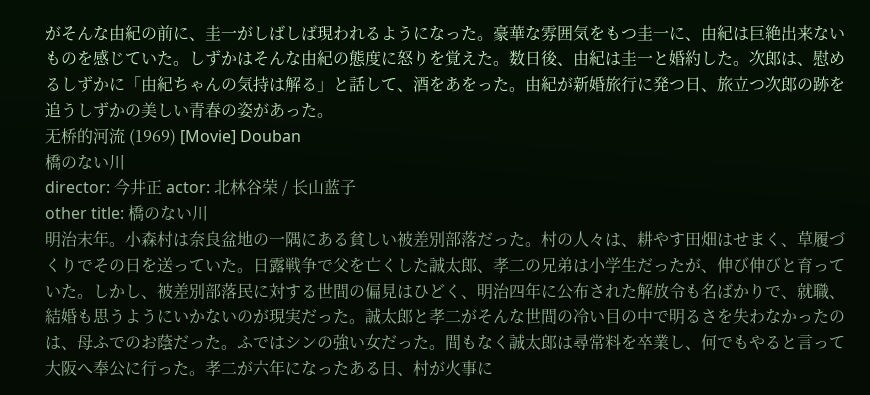がそんな由紀の前に、圭一がしばしば現われるようになった。豪華な雰囲気をもつ圭一に、由紀は巨絶出来ないものを感じていた。しずかはそんな由紀の態度に怒りを覚えた。数日後、由紀は圭一と婚約した。次郎は、慰めるしずかに「由紀ちゃんの気持は解る」と話して、酒をあをった。由紀が新婚旅行に発つ日、旅立つ次郎の跡を追うしずかの美しい青春の姿があった。
无桥的河流 (1969) [Movie] Douban
橋のない川
director: 今井正 actor: 北林谷荣 / 长山蓝子
other title: 橋のない川
明治末年。小森村は奈良盆地の一隅にある貧しい被差別部落だった。村の人々は、耕やす田畑はせまく、草履づくりでその日を送っていた。日露戦争で父を亡くした誠太郎、孝二の兄弟は小学生だったが、伸び伸びと育っていた。しかし、被差別部落民に対する世間の偏見はひどく、明治四年に公布された解放令も名ばかりで、就職、結婚も思うようにいかないのが現実だった。誠太郎と孝二がそんな世間の冷い目の中で明るさを失わなかったのは、母ふでのお蔭だった。ふではシンの強い女だった。間もなく誠太郎は尋常料を卒業し、何でもやると言って大阪へ奉公に行った。孝二が六年になったある日、村が火事に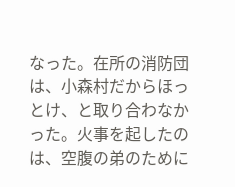なった。在所の消防団は、小森村だからほっとけ、と取り合わなかった。火事を起したのは、空腹の弟のために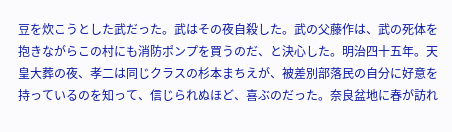豆を炊こうとした武だった。武はその夜自殺した。武の父藤作は、武の死体を抱きながらこの村にも消防ポンプを買うのだ、と決心した。明治四十五年。天皇大葬の夜、孝二は同じクラスの杉本まちえが、被差別部落民の自分に好意を持っているのを知って、信じられぬほど、喜ぶのだった。奈良盆地に春が訪れ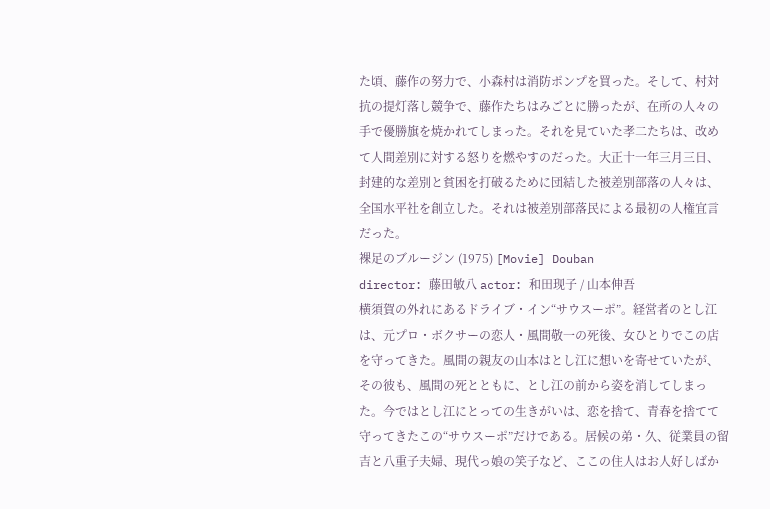た頃、藤作の努力で、小森村は消防ポンプを買った。そして、村対抗の提灯落し競争で、藤作たちはみごとに勝ったが、在所の人々の手で優勝旗を焼かれてしまった。それを見ていた孝二たちは、改めて人間差別に対する怒りを燃やすのだった。大正十一年三月三日、封建的な差別と貧困を打破るために団結した被差別部落の人々は、全国水平社を創立した。それは被差別部落民による最初の人権宜言だった。
裸足のブルージン (1975) [Movie] Douban
director: 藤田敏八 actor: 和田现子 / 山本伸吾
横須賀の外れにあるドライブ・イン“サウスーポ”。経営者のとし江は、元プロ・ボクサーの恋人・風間敬一の死後、女ひとりでこの店を守ってきた。風間の親友の山本はとし江に想いを寄せていたが、その彼も、風間の死とともに、とし江の前から姿を消してしまった。今ではとし江にとっての生きがいは、恋を捨て、青春を捨てて守ってきたこの“サウスーポ”だけである。居候の弟・久、従業員の留吉と八重子夫婦、現代っ娘の笑子など、ここの住人はお人好しばか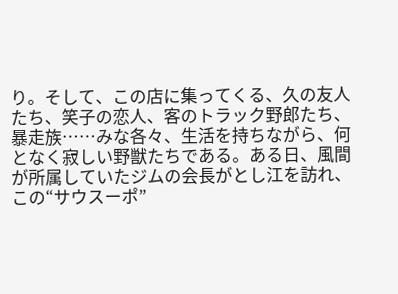り。そして、この店に集ってくる、久の友人たち、笑子の恋人、客のトラック野郎たち、暴走族……みな各々、生活を持ちながら、何となく寂しい野獣たちである。ある日、風間が所属していたジムの会長がとし江を訪れ、この“サウスーポ”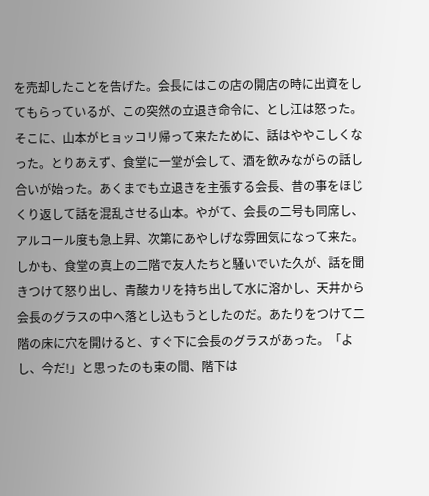を売却したことを告げた。会長にはこの店の開店の時に出資をしてもらっているが、この突然の立退き命令に、とし江は怒った。そこに、山本がヒョッコリ帰って来たために、話はややこしくなった。とりあえず、食堂に一堂が会して、酒を飲みながらの話し合いが始った。あくまでも立退きを主張する会長、昔の事をほじくり返して話を混乱させる山本。やがて、会長の二号も同席し、アルコール度も急上昇、次第にあやしげな雰囲気になって来た。しかも、食堂の真上の二階で友人たちと騒いでいた久が、話を聞きつけて怒り出し、青酸カリを持ち出して水に溶かし、天井から会長のグラスの中へ落とし込もうとしたのだ。あたりをつけて二階の床に穴を開けると、すぐ下に会長のグラスがあった。「よし、今だ!」と思ったのも束の間、階下は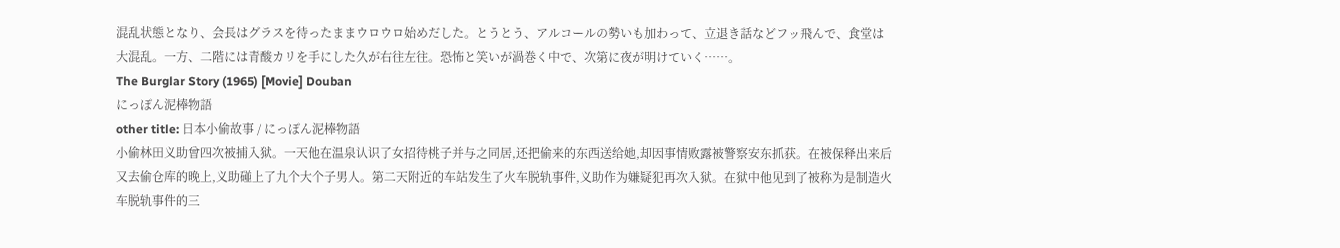混乱状態となり、会長はグラスを待ったままウロウロ始めだした。とうとう、アルコールの勢いも加わって、立退き話などフッ飛んで、食堂は大混乱。一方、二階には青酸カリを手にした久が右往左往。恐怖と笑いが渦巻く中で、次第に夜が明けていく……。
The Burglar Story (1965) [Movie] Douban
にっぽん泥棒物語
other title: 日本小偷故事 / にっぽん泥棒物語
小偷林田义助曾四次被捕入狱。一天他在温泉认识了女招待桃子并与之同居,还把偷来的东西送给她,却因事情败露被警察安东抓获。在被保释出来后又去偷仓库的晚上,义助碰上了九个大个子男人。第二天附近的车站发生了火车脱轨事件,义助作为嫌疑犯再次入狱。在狱中他见到了被称为是制造火车脱轨事件的三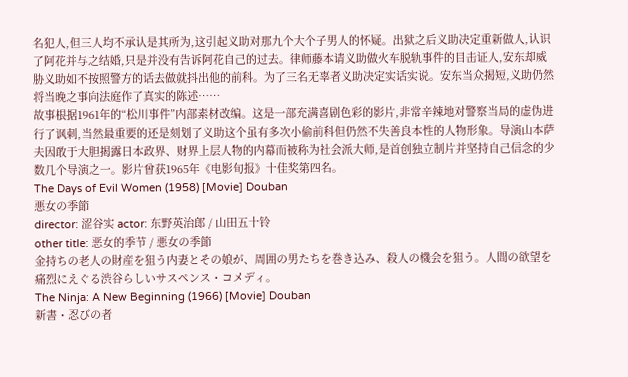名犯人,但三人均不承认是其所为,这引起义助对那九个大个子男人的怀疑。出狱之后义助决定重新做人,认识了阿花并与之结婚,只是并没有告诉阿花自己的过去。律师藤本请义助做火车脱轨事件的目击证人,安东却威胁义助如不按照警方的话去做就抖出他的前科。为了三名无辜者义助决定实话实说。安东当众揭短,义助仍然将当晚之事向法庭作了真实的陈述……
故事根据1961年的“松川事件”内部素材改编。这是一部充满喜剧色彩的影片,非常辛辣地对警察当局的虚伪进行了讽刺,当然最重要的还是刻划了义助这个虽有多次小偷前科但仍然不失善良本性的人物形象。导演山本萨夫因敢于大胆揭露日本政界、财界上层人物的内幕而被称为社会派大师,是首创独立制片并坚持自己信念的少数几个导演之一。影片曾获1965年《电影旬报》十佳奖第四名。
The Days of Evil Women (1958) [Movie] Douban
悪女の季節
director: 涩谷实 actor: 东野英治郎 / 山田五十铃
other title: 恶女的季节 / 悪女の季節
金持ちの老人の財産を狙う内妻とその娘が、周囲の男たちを巻き込み、殺人の機会を狙う。人間の欲望を痛烈にえぐる渋谷らしいサスペンス・コメディ。
The Ninja: A New Beginning (1966) [Movie] Douban
新書・忍びの者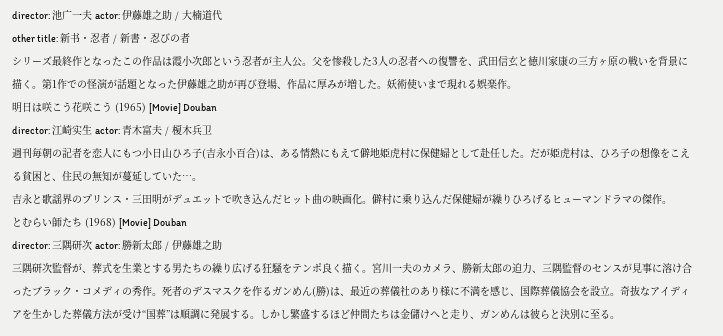director: 池广一夫 actor: 伊藤雄之助 / 大楠道代
other title: 新书・忍者 / 新書・忍びの者
シリーズ最終作となったこの作品は霞小次郎という忍者が主人公。父を惨殺した3人の忍者への復讐を、武田信玄と徳川家康の三方ヶ原の戦いを背景に描く。第1作での怪演が話題となった伊藤雄之助が再び登場、作品に厚みが増した。妖術使いまで現れる娯楽作。
明日は咲こう花咲こう (1965) [Movie] Douban
director: 江崎实生 actor: 青木富夫 / 榎木兵卫
週刊毎朝の記者を恋人にもつ小日山ひろ子(吉永小百合)は、ある情熱にもえて僻地姫虎村に保健婦として赴任した。だが姫虎村は、ひろ子の想像をこえる貧困と、住民の無知が蔓延していた…。
吉永と歌謡界のプリンス・三田明がデュエットで吹き込んだヒット曲の映画化。僻村に乗り込んだ保健婦が繰りひろげるヒューマンドラマの傑作。
とむらい師たち (1968) [Movie] Douban
director: 三隅研次 actor: 勝新太郎 / 伊藤雄之助
三隅研次監督が、葬式を生業とする男たちの繰り広げる狂騒をテンポ良く描く。宮川一夫のカメラ、勝新太郎の迫力、三隅監督のセンスが見事に溶け合ったブラック・コメディの秀作。死者のデスマスクを作るガンめん(勝)は、最近の葬儀社のあり様に不満を感じ、国際葬儀協会を設立。奇抜なアイディアを生かした葬儀方法が受け“国葬”は順調に発展する。しかし繁盛するほど仲間たちは金儲けへと走り、ガンめんは彼らと決別に至る。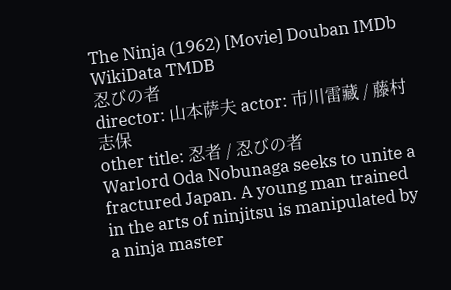The Ninja (1962) [Movie] Douban IMDb WikiData TMDB
忍びの者
director: 山本萨夫 actor: 市川雷藏 / 藤村志保
other title: 忍者 / 忍びの者
Warlord Oda Nobunaga seeks to unite a fractured Japan. A young man trained in the arts of ninjitsu is manipulated by a ninja master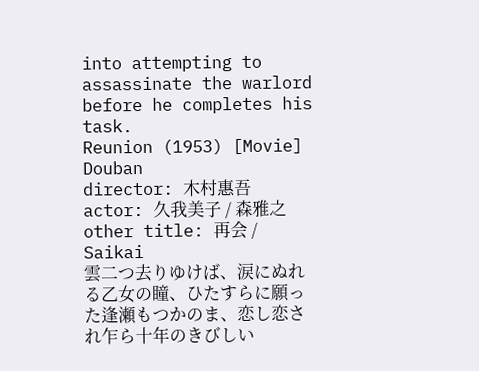into attempting to assassinate the warlord before he completes his task.
Reunion (1953) [Movie] Douban
director: 木村惠吾 actor: 久我美子 / 森雅之
other title: 再会 / Saikai
雲二つ去りゆけば、涙にぬれる乙女の瞳、ひたすらに願った逢瀬もつかのま、恋し恋され乍ら十年のきびしい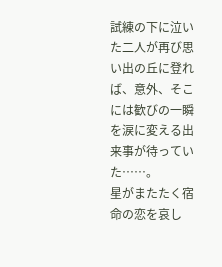試練の下に泣いた二人が再び思い出の丘に登れば、意外、そこには歓びの一瞬を涙に変える出来事が待っていた……。
星がまたたく宿命の恋を哀し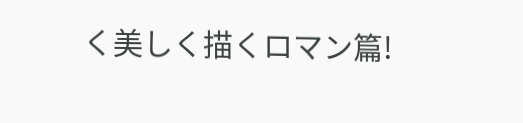く美しく描くロマン篇!